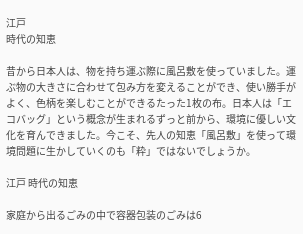江戸
時代の知恵

昔から日本人は、物を持ち運ぶ際に風呂敷を使っていました。運ぶ物の大きさに合わせて包み方を変えることができ、使い勝手がよく、色柄を楽しむことができるたった1枚の布。日本人は「エコバッグ」という概念が生まれるずっと前から、環境に優しい文化を育んできました。今こそ、先人の知恵「風呂敷」を使って環境問題に生かしていくのも「粋」ではないでしょうか。

江戸 時代の知恵

家庭から出るごみの中で容器包装のごみは6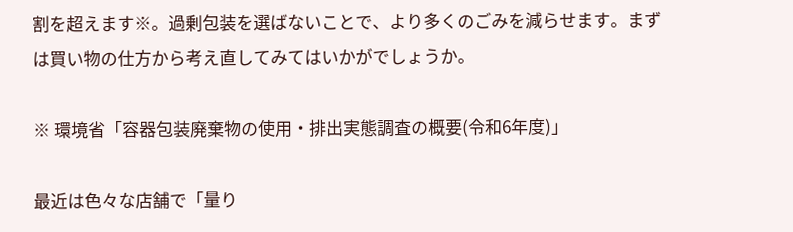割を超えます※。過剰包装を選ばないことで、より多くのごみを減らせます。まずは買い物の仕方から考え直してみてはいかがでしょうか。

※ 環境省「容器包装廃棄物の使用・排出実態調査の概要(令和6年度)」

最近は色々な店舗で「量り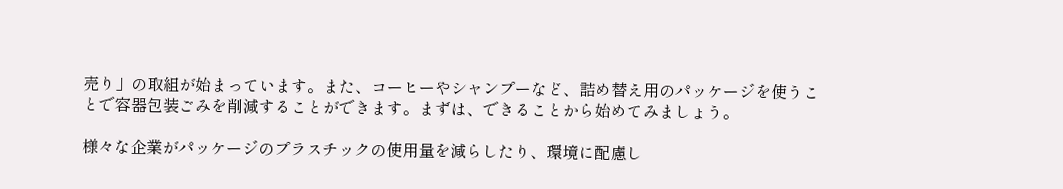売り」の取組が始まっています。また、コーヒーやシャンプーなど、詰め替え用のパッケージを使うことで容器包装ごみを削減することができます。まずは、できることから始めてみましょう。

様々な企業がパッケージのプラスチックの使用量を減らしたり、環境に配慮し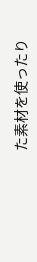た素材を使ったり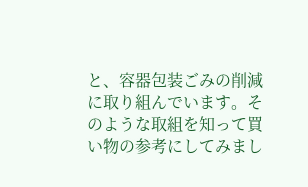と、容器包装ごみの削減に取り組んでいます。そのような取組を知って買い物の参考にしてみまし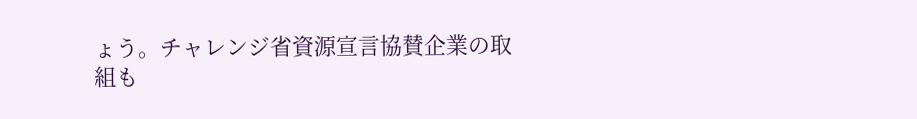ょう。チャレンジ省資源宣言協賛企業の取組も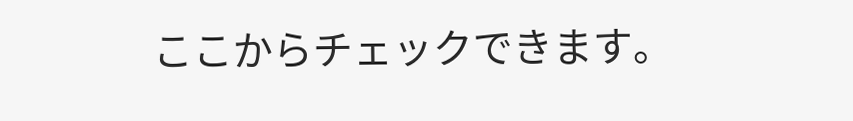ここからチェックできます。